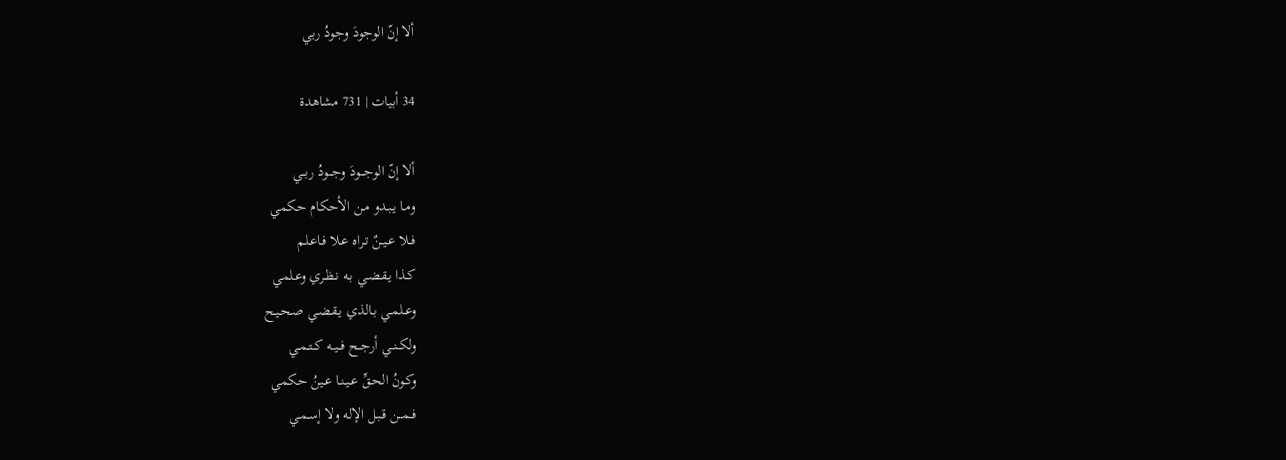ألا إنّ الوجودَ وجودُ ربي

34 أبيات | 731 مشاهدة

ألا إنّ الوجـــودَ وجـــودُ ربــي
ومـا يـبـدو مـن الأحكام حكمي
فــلا عـيـنٌ تـراه عـلا فـاعـلم
كـذا يـقـضـي بـه نـظـري وعـلمي
وعــلمـي بـالذي يـقـضـي صـحـيـح
ولكــنــي أرجــح فــيــه كــتـمـي
وكـونُ الحـقِّ عـيـنـا عـينُ حكمي
فــمــن قـبـل الإله ولا إسـمـي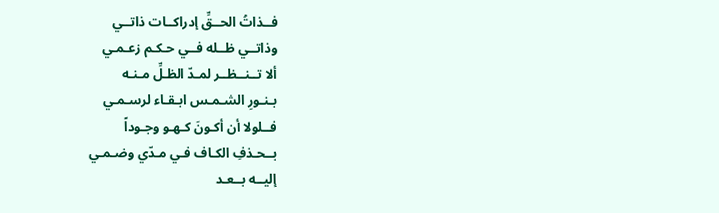فــذاتُ الحــقِّ إدراكــات ذاتــي
وذاتــي ظــله فــي حـكـم زعـمـي
ألا تــنــظــر لمـدّ الظـلِّ مـنـه
بـنـورِ الشـمـس ابـقـاء لرسـمـي
فــلولا أن أكـونَ كـهـو وجـوداً
بــحـذفِ الكـاف فـي مـدّي وضـمـي
إليــه بــعـد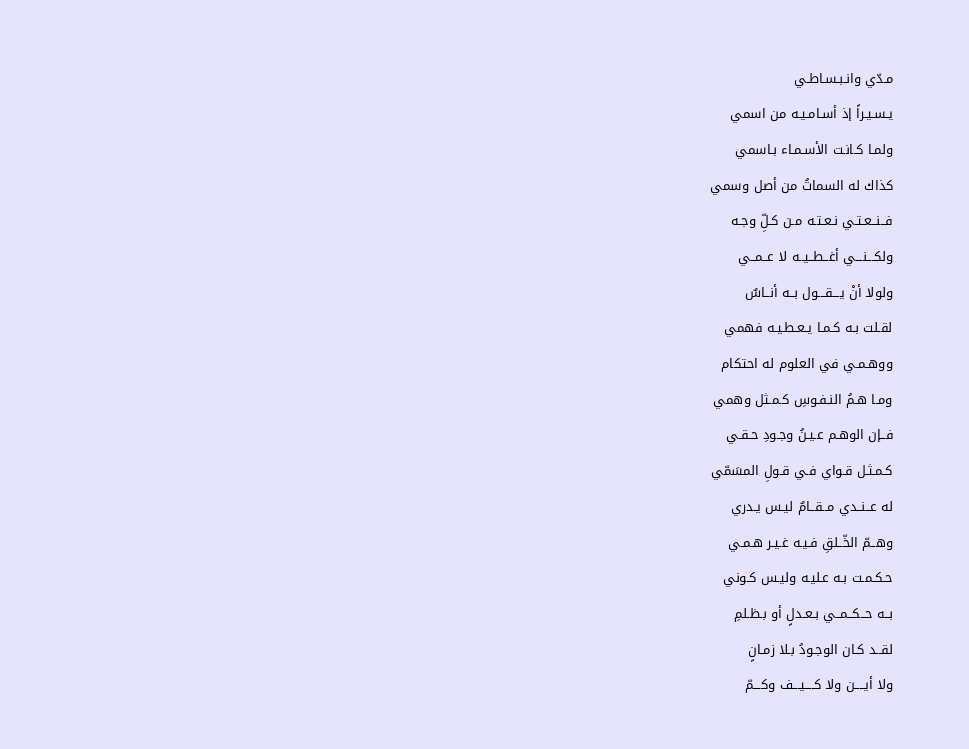مـدّي وانـبـسـاطـي
يـسـيـراً إذ أسـامـيـه من اسمي
ولمـا كـانـت الأسـمـاء بـاسمي
كذاك له السماتُ من أصل وسمي
فــنــعـتـي نـعـتـه مـن كـلِّ وجـه
ولكـــنـــي أغــطــيــه لا عــمــي
ولولا أنْ يـــقـــول بــه أنــاسٌ
لقـلت بـه كـمـا يـعـطـيـه فهمي
ووهـمـي في العلوم له احتكام
ومـا هـمُ النـفـوسِ كـمـثل وهمي
فــإن الوهـم عـيـنُ وجـودِ حـقـي
كـمـثـل قـواي فـي قـولِ المسَمّي
له عــنــدي مــقــامٌ ليـس يـدري
وهــمّ الخّــلقِ فـيـه غـيـر هـمـي
حـكـمـت بـه عـليـه وليـس كـوني
بــه حــكــمــي بـعـدلٍ أو بـظـلمِ
لقــد كـان الوجـودُ بـلا زمـانٍ
ولا أيــــن ولا كــــيـــف وكـــمّ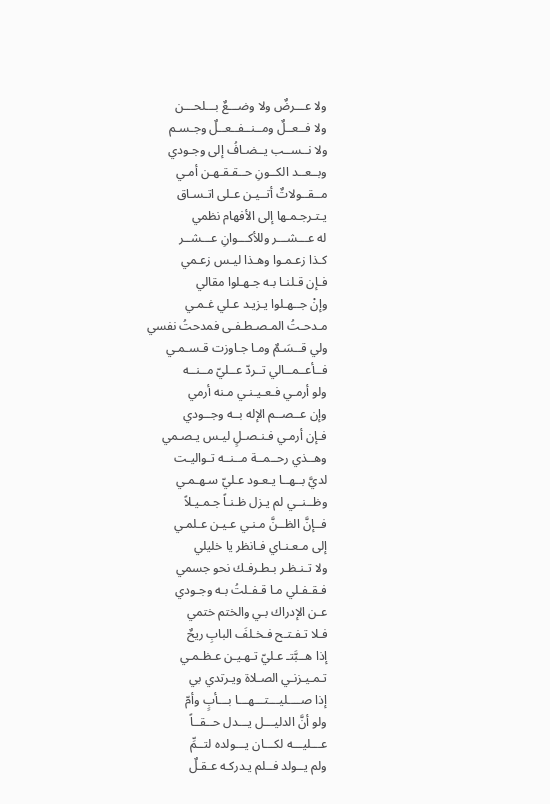ولا عـــرضٌ ولا وضـــعٌ بـــلحـــن
ولا فــعــلٌ ومــنــفــعــلٌ وجـسـم
ولا نــســب يــضـافُ إلى وجـودي
وبــعــد الكــونِ حــقـقـهـن أمـي
مــقــولاتٌ أتــيـن عـلى اتـسـاق
يـتـرجـمـها إلى الأفهام نظمي
له عـــشـــر وللأكـــوانِ عـــشــر
كـذا زعـمـوا وهـذا ليـس زعـمي
فـإن قـلنـا بـه جـهـلوا مقالي
وإنْ جــهـلوا يـزيـد عـلي غـمـي
مـدحـتُ المـصـطـفـى فمدحتُ نفسي
ولي قــسَـمٌ ومـا جـاوزت قـسـمـي
فــأعــمــالي تــردّ عــليّ مــنــه
ولو أرمـي فـعـيـنـي مـنه أرمي
وإن عــصــم الإله بــه وجــودي
فـإن أرمـي فـنـصـلٍ ليـس يـصـمي
وهــذي رحــمــة مــنــه تـواليـت
لديَّ بــهــا يـعـود عـليّ سـهـمـي
وظــنــي لم يـزل ظـنـاً جـمـيـلاً
فــإنَّ الظــنَّ مـنـي عـيـن عـلمـي
إلى مـعـنـاي فـانظر يا خليلي
ولا تـنـظـر بـطـرفـك نحو جسمي
فـقـفـلي مـا قـفـلتُ بـه وجـودي
عـن الإدراك بـي والختم ختمي
فـلا تـفـتـح فـخـلفَ البابِ ريحٌ
إذا هــبَّتـ عـليّ تـهـيـن عـظـمـي
تـمـيـزنـي الصـلاة ويـرتدي بي
إذا صــــليـــتـــهـــا بـــأبٍ وأمّ
ولو أنَّ الدليـــل يـــدل حــقــاً
عـــليـــه لكـــان يـــولده لتــمِّ
ولم يــولد فــلم يـدركـه عـقـلٌ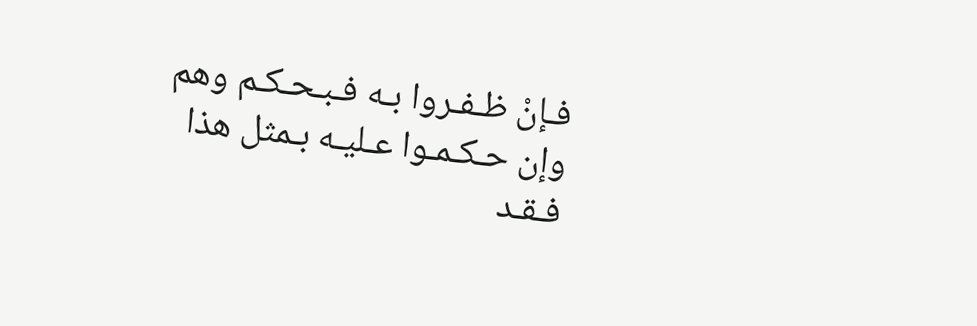فـإنْ ظـفـروا بـه فـبـحـكـم وهم
وإن حـكـمـوا عـليـه بـمثل هذا
فـقـد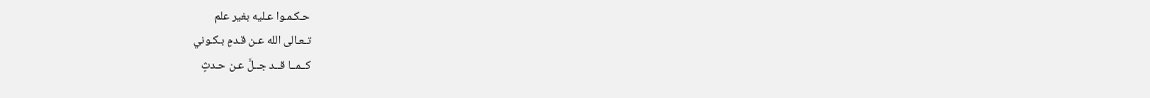حـكـمـوا عـليه بغير علم
تـعـالى الله عـن قـدمٍ بـكـوني
كــمــا قــد جــلَّ عـن حـدثٍ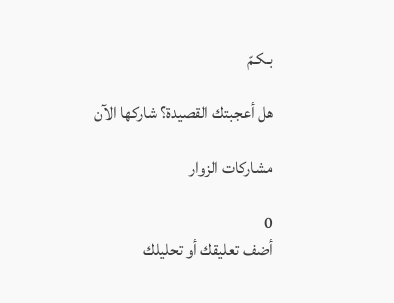بـكـمّ

هل أعجبتك القصيدة؟ شاركها الآن

مشاركات الزوار

0
أضف تعليقك أو تحليلك